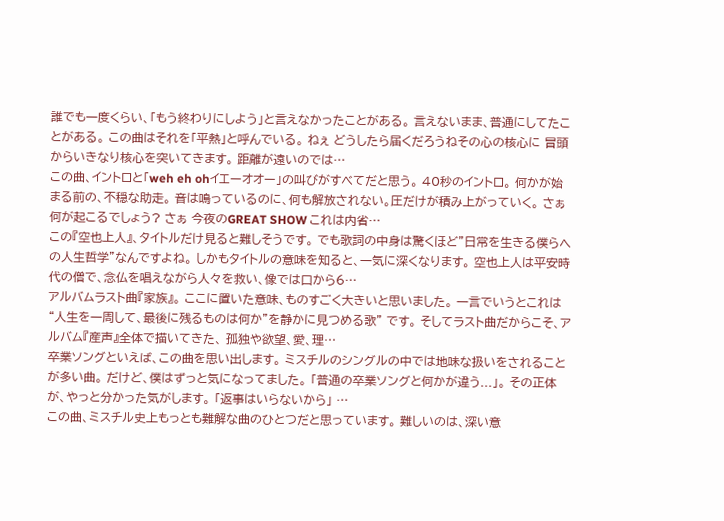誰でも一度くらい、「もう終わりにしよう」と言えなかったことがある。 言えないまま、普通にしてたことがある。 この曲はそれを「平熱」と呼んでいる。 ねぇ どうしたら届くだろうねその心の核心に 冒頭からいきなり核心を突いてきます。 距離が遠いのでは…
この曲、イントロと「weh eh ohイエーオオー」の叫びがすべてだと思う。 40秒のイントロ。 何かが始まる前の、不穏な助走。 音は鳴っているのに、何も解放されない。圧だけが積み上がっていく。 さぁ 何が起こるでしょう? さぁ 今夜のGREAT SHOW これは内省…
この『空也上人』、タイトルだけ見ると難しそうです。 でも歌詞の中身は驚くほど"日常を生きる僕らへの人生哲学"なんですよね。 しかもタイトルの意味を知ると、一気に深くなります。 空也上人は平安時代の僧で、念仏を唱えながら人々を救い、像では口から6…
アルバムラスト曲『家族』。 ここに置いた意味、ものすごく大きいと思いました。 一言でいうとこれは “人生を一周して、最後に残るものは何か”を静かに見つめる歌” です。 そしてラスト曲だからこそ、アルバム『産声』全体で描いてきた、 孤独や欲望、愛、理…
卒業ソングといえば、この曲を思い出します。 ミスチルのシングルの中では地味な扱いをされることが多い曲。 だけど、僕はずっと気になってました。 「普通の卒業ソングと何かが違う...」。 その正体が、やっと分かった気がします。 「返事はいらないから」 …
この曲、ミスチル史上もっとも難解な曲のひとつだと思っています。 難しいのは、深い意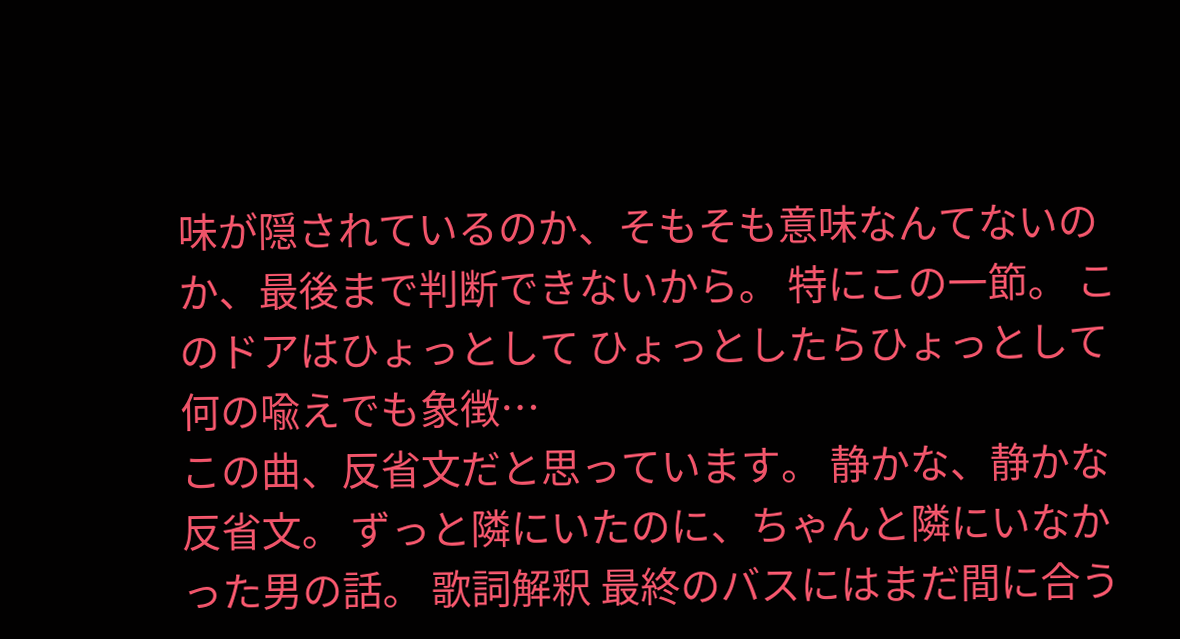味が隠されているのか、そもそも意味なんてないのか、最後まで判断できないから。 特にこの一節。 このドアはひょっとして ひょっとしたらひょっとして 何の喩えでも象徴…
この曲、反省文だと思っています。 静かな、静かな反省文。 ずっと隣にいたのに、ちゃんと隣にいなかった男の話。 歌詞解釈 最終のバスにはまだ間に合う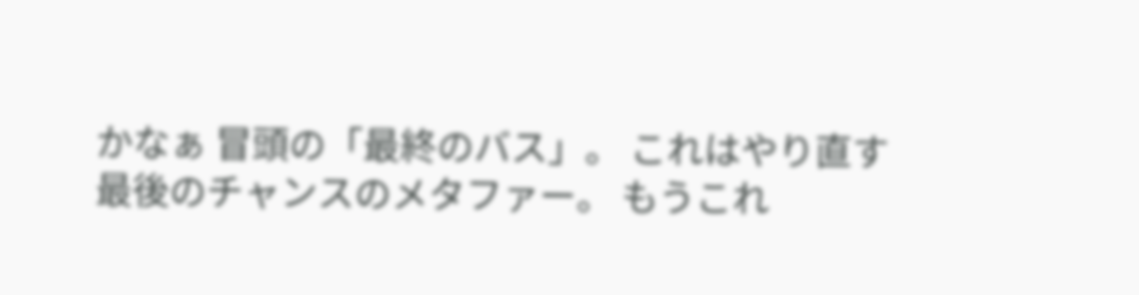かなぁ 冒頭の「最終のバス」。 これはやり直す最後のチャンスのメタファー。 もうこれ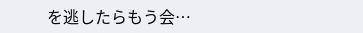を逃したらもう会…